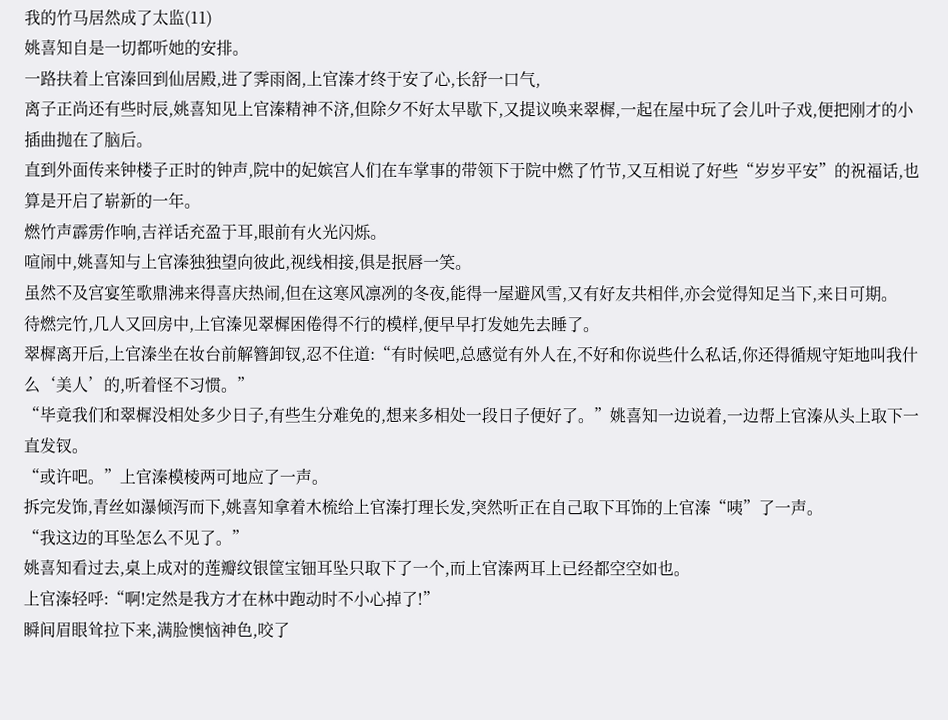我的竹马居然成了太监(11)
姚喜知自是一切都听她的安排。
一路扶着上官溱回到仙居殿,进了霁雨阁,上官溱才终于安了心,长舒一口气,
离子正尚还有些时辰,姚喜知见上官溱精神不济,但除夕不好太早歇下,又提议唤来翠樨,一起在屋中玩了会儿叶子戏,便把刚才的小插曲抛在了脑后。
直到外面传来钟楼子正时的钟声,院中的妃嫔宫人们在车掌事的带领下于院中燃了竹节,又互相说了好些“岁岁平安”的祝福话,也算是开启了崭新的一年。
燃竹声霹雳作响,吉祥话充盈于耳,眼前有火光闪烁。
喧闹中,姚喜知与上官溱独独望向彼此,视线相接,俱是抿唇一笑。
虽然不及宫宴笙歌鼎沸来得喜庆热闹,但在这寒风凛冽的冬夜,能得一屋避风雪,又有好友共相伴,亦会觉得知足当下,来日可期。
待燃完竹,几人又回房中,上官溱见翠樨困倦得不行的模样,便早早打发她先去睡了。
翠樨离开后,上官溱坐在妆台前解簪卸钗,忍不住道:“有时候吧,总感觉有外人在,不好和你说些什么私话,你还得循规守矩地叫我什么‘美人’的,听着怪不习惯。”
“毕竟我们和翠樨没相处多少日子,有些生分难免的,想来多相处一段日子便好了。”姚喜知一边说着,一边帮上官溱从头上取下一直发钗。
“或许吧。”上官溱模棱两可地应了一声。
拆完发饰,青丝如瀑倾泻而下,姚喜知拿着木梳给上官溱打理长发,突然听正在自己取下耳饰的上官溱“咦”了一声。
“我这边的耳坠怎么不见了。”
姚喜知看过去,桌上成对的莲瓣纹银筐宝钿耳坠只取下了一个,而上官溱两耳上已经都空空如也。
上官溱轻呼:“啊!定然是我方才在林中跑动时不小心掉了!”
瞬间眉眼耸拉下来,满脸懊恼神色,咬了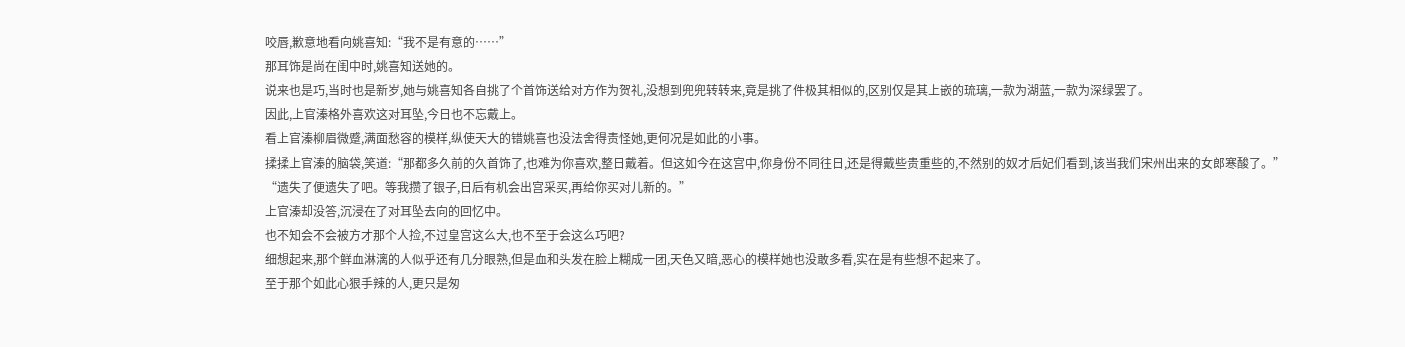咬唇,歉意地看向姚喜知:“我不是有意的……”
那耳饰是尚在闺中时,姚喜知送她的。
说来也是巧,当时也是新岁,她与姚喜知各自挑了个首饰送给对方作为贺礼,没想到兜兜转转来,竟是挑了件极其相似的,区别仅是其上嵌的琉璃,一款为湖蓝,一款为深绿罢了。
因此,上官溱格外喜欢这对耳坠,今日也不忘戴上。
看上官溱柳眉微蹙,满面愁容的模样,纵使天大的错姚喜也没法舍得责怪她,更何况是如此的小事。
揉揉上官溱的脑袋,笑道:“那都多久前的久首饰了,也难为你喜欢,整日戴着。但这如今在这宫中,你身份不同往日,还是得戴些贵重些的,不然别的奴才后妃们看到,该当我们宋州出来的女郎寒酸了。”
“遗失了便遗失了吧。等我攒了银子,日后有机会出宫采买,再给你买对儿新的。”
上官溱却没答,沉浸在了对耳坠去向的回忆中。
也不知会不会被方才那个人捡,不过皇宫这么大,也不至于会这么巧吧?
细想起来,那个鲜血淋漓的人似乎还有几分眼熟,但是血和头发在脸上糊成一团,天色又暗,恶心的模样她也没敢多看,实在是有些想不起来了。
至于那个如此心狠手辣的人,更只是匆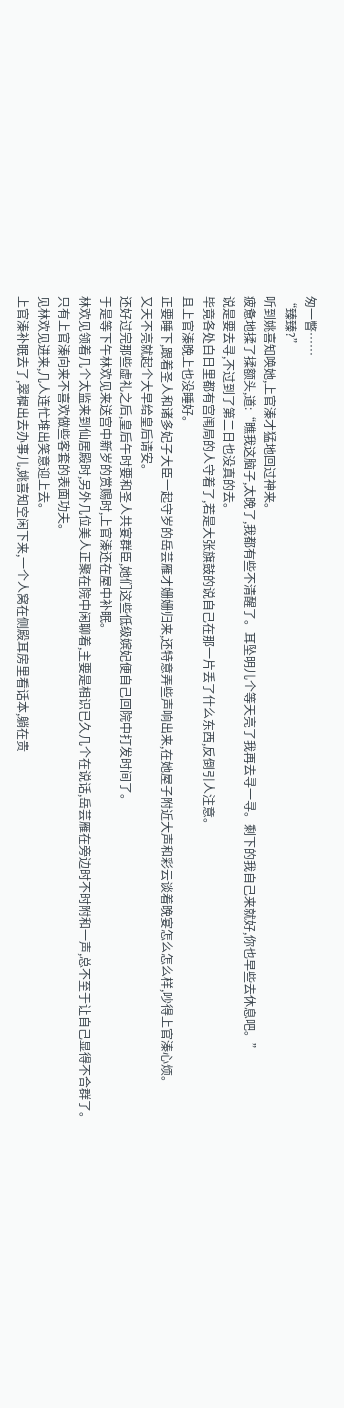匆一瞥……
“臻臻?”
听到姚喜知唤她,上官溱才猛地回过神来。
疲惫地揉了揉额头,道:“瞧我这脑子,太晚了,我都有些不清醒了。耳坠明儿个等天亮了我再去寻一寻。剩下的我自己来就好,你也早些去休息吧。”
说是要去寻,不过到了第二日也没真的去。
毕竟各处白日里都有宫闱局的人守着了,若是大张旗鼓的说自己在那一片丢了什么东西,反倒引人注意。
且上官溱晚上也没睡好。
正要睡下,跟着圣人和诸多妃子大臣一起守岁的岳芸雁才姗姗归来,还特意弄些声响出来,在她屋子附近大声和彩云谈着晚宴怎么怎么样,吵得上官溱心烦。
又天不亮就起个大早给皇后请安。
还好过完那些虚礼之后,皇后午时要和圣人共宴群臣,她们这些低级嫔妃便自己回院中打发时间了。
于是等下午林欢见来送宫中新岁的赏赐时,上官溱还在屋中补眠。
林欢见领着几个太监来到仙居殿时,另外几位美人正聚在院中闲聊着,主要是相识已久几个在说话,岳芸雁在旁边时不时附和一声,总不至于让自己显得不合群了。
只有上官溱向来不喜欢做些客套的表面功夫。
见林欢见进来,几人连忙堆出笑意迎上去。
上官溱补眠去了,翠樨出去办事儿,姚喜知空闲下来,一个人窝在侧殿耳房里看话本,躺在贵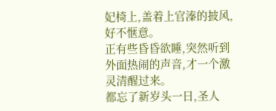妃椅上,盖着上官溱的披风,好不惬意。
正有些昏昏欲睡,突然听到外面热闹的声音,才一个激灵清醒过来。
都忘了新岁头一日,圣人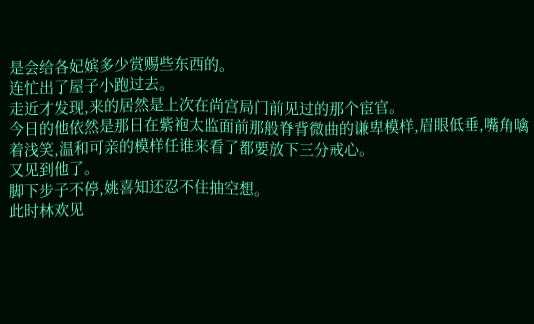是会给各妃嫔多少赏赐些东西的。
连忙出了屋子小跑过去。
走近才发现,来的居然是上次在尚宫局门前见过的那个宦官。
今日的他依然是那日在紫袍太监面前那般脊背微曲的谦卑模样,眉眼低垂,嘴角噙着浅笑,温和可亲的模样任谁来看了都要放下三分戒心。
又见到他了。
脚下步子不停,姚喜知还忍不住抽空想。
此时林欢见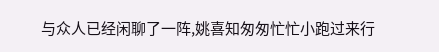与众人已经闲聊了一阵,姚喜知匆匆忙忙小跑过来行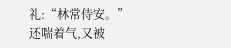礼:“林常侍安。”
还喘着气,又被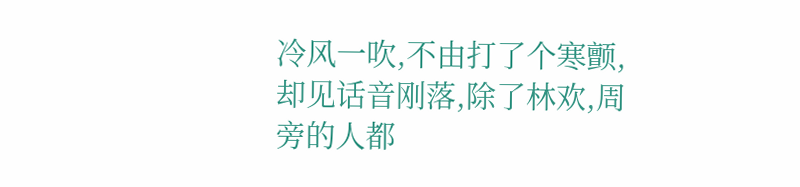冷风一吹,不由打了个寒颤,却见话音刚落,除了林欢,周旁的人都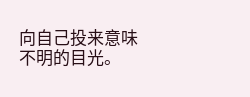向自己投来意味不明的目光。